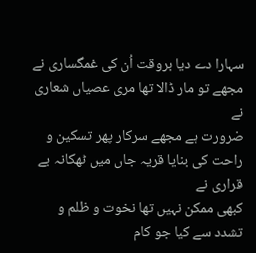سہارا دے دیا بروقت اُن کی غمگساری نے مجھے تو مار ڈالا تھا مری عصیاں شعاری نے
ضرورت ہے مجھے سرکار پھر تسکین و راحت کی بنایا قریہ جاں میں ٹھکانہ بے قراری نے
کبھی ممکن نہیں تھا نخوت و ظلم و تشدد سے کیا جو کام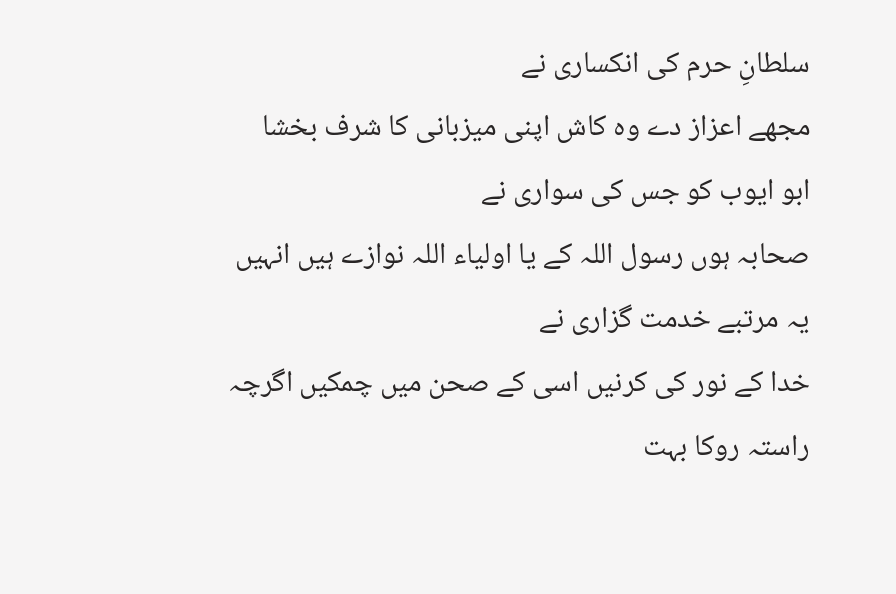سلطانِ حرم کی انکساری نے
مجھے اعزاز دے وہ کاش اپنی میزبانی کا شرف بخشا ابو ایوب کو جس کی سواری نے
صحابہ ہوں رسول اللہ کے یا اولیاء اللہ نوازے ہیں انہیں یہ مرتبے خدمت گزاری نے
خدا کے نور کی کرنیں اسی کے صحن میں چمکیں اگرچہ راستہ روکا بہت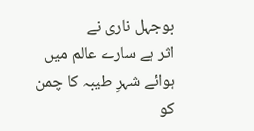بوجہل ناری نے
اثر ہے سارے عالم میں ہوائے شہرِ طیبہ کا چمن کو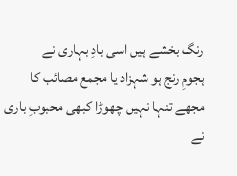رنگ بخشے ہیں اسی بادِ بہاری نے
ہجومِ رنج ہو شہزاد یا مجمع مصائب کا مجھے تنہا نہیں چھوڑا کبھی محبوبِ باری نے